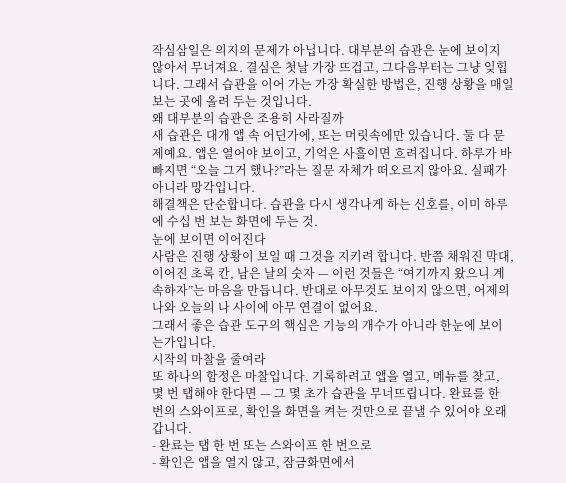작심삼일은 의지의 문제가 아닙니다. 대부분의 습관은 눈에 보이지 않아서 무너져요. 결심은 첫날 가장 뜨겁고, 그다음부터는 그냥 잊힙니다. 그래서 습관을 이어 가는 가장 확실한 방법은, 진행 상황을 매일 보는 곳에 올려 두는 것입니다.
왜 대부분의 습관은 조용히 사라질까
새 습관은 대개 앱 속 어딘가에, 또는 머릿속에만 있습니다. 둘 다 문제예요. 앱은 열어야 보이고, 기억은 사흘이면 흐려집니다. 하루가 바빠지면 “오늘 그거 했나?”라는 질문 자체가 떠오르지 않아요. 실패가 아니라 망각입니다.
해결책은 단순합니다. 습관을 다시 생각나게 하는 신호를, 이미 하루에 수십 번 보는 화면에 두는 것.
눈에 보이면 이어진다
사람은 진행 상황이 보일 때 그것을 지키려 합니다. 반쯤 채워진 막대, 이어진 초록 칸, 남은 날의 숫자 — 이런 것들은 “여기까지 왔으니 계속하자”는 마음을 만듭니다. 반대로 아무것도 보이지 않으면, 어제의 나와 오늘의 나 사이에 아무 연결이 없어요.
그래서 좋은 습관 도구의 핵심은 기능의 개수가 아니라 한눈에 보이는가입니다.
시작의 마찰을 줄여라
또 하나의 함정은 마찰입니다. 기록하려고 앱을 열고, 메뉴를 찾고, 몇 번 탭해야 한다면 — 그 몇 초가 습관을 무너뜨립니다. 완료를 한 번의 스와이프로, 확인을 화면을 켜는 것만으로 끝낼 수 있어야 오래갑니다.
- 완료는 탭 한 번 또는 스와이프 한 번으로
- 확인은 앱을 열지 않고, 잠금화면에서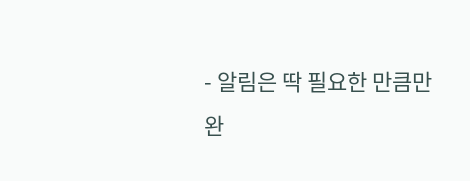- 알림은 딱 필요한 만큼만
완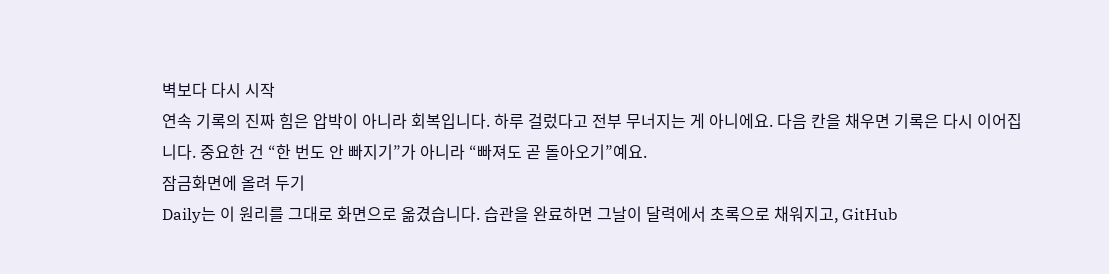벽보다 다시 시작
연속 기록의 진짜 힘은 압박이 아니라 회복입니다. 하루 걸렀다고 전부 무너지는 게 아니에요. 다음 칸을 채우면 기록은 다시 이어집니다. 중요한 건 “한 번도 안 빠지기”가 아니라 “빠져도 곧 돌아오기”예요.
잠금화면에 올려 두기
Daily는 이 원리를 그대로 화면으로 옮겼습니다. 습관을 완료하면 그날이 달력에서 초록으로 채워지고, GitHub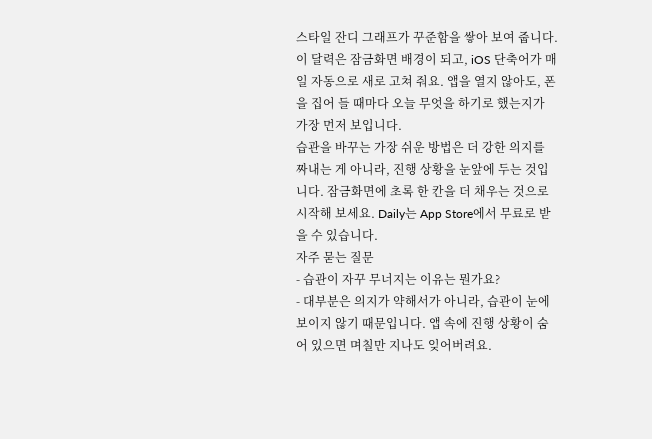스타일 잔디 그래프가 꾸준함을 쌓아 보여 줍니다. 이 달력은 잠금화면 배경이 되고, iOS 단축어가 매일 자동으로 새로 고쳐 줘요. 앱을 열지 않아도, 폰을 집어 들 때마다 오늘 무엇을 하기로 했는지가 가장 먼저 보입니다.
습관을 바꾸는 가장 쉬운 방법은 더 강한 의지를 짜내는 게 아니라, 진행 상황을 눈앞에 두는 것입니다. 잠금화면에 초록 한 칸을 더 채우는 것으로 시작해 보세요. Daily는 App Store에서 무료로 받을 수 있습니다.
자주 묻는 질문
- 습관이 자꾸 무너지는 이유는 뭔가요?
- 대부분은 의지가 약해서가 아니라, 습관이 눈에 보이지 않기 때문입니다. 앱 속에 진행 상황이 숨어 있으면 며칠만 지나도 잊어버려요.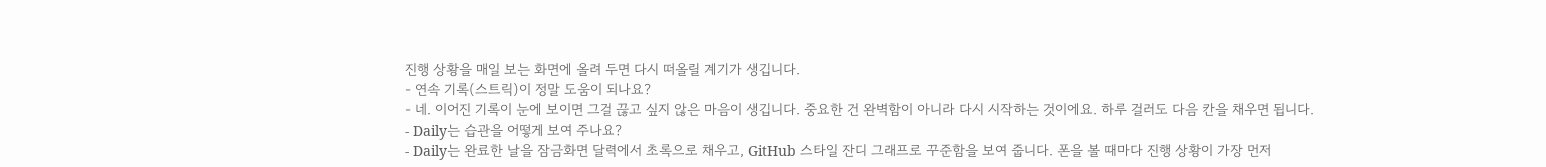진행 상황을 매일 보는 화면에 올려 두면 다시 떠올릴 계기가 생깁니다.
- 연속 기록(스트릭)이 정말 도움이 되나요?
- 네. 이어진 기록이 눈에 보이면 그걸 끊고 싶지 않은 마음이 생깁니다. 중요한 건 완벽함이 아니라 다시 시작하는 것이에요. 하루 걸러도 다음 칸을 채우면 됩니다.
- Daily는 습관을 어떻게 보여 주나요?
- Daily는 완료한 날을 잠금화면 달력에서 초록으로 채우고, GitHub 스타일 잔디 그래프로 꾸준함을 보여 줍니다. 폰을 볼 때마다 진행 상황이 가장 먼저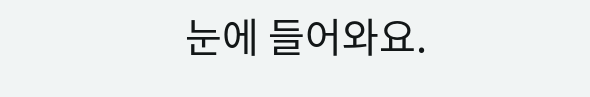눈에 들어와요.